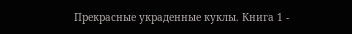Прекрасные украденные куклы. Книга 1 -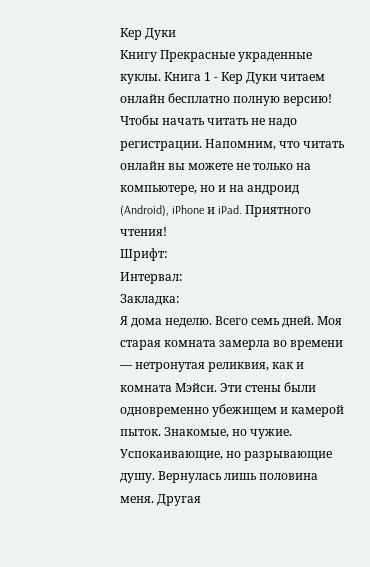Кер Дуки
Книгу Прекрасные украденные куклы. Книга 1 - Кер Дуки читаем онлайн бесплатно полную версию! Чтобы начать читать не надо регистрации. Напомним, что читать онлайн вы можете не только на компьютере, но и на андроид (Android), iPhone и iPad. Приятного чтения!
Шрифт:
Интервал:
Закладка:
Я дома неделю. Всего семь дней. Моя старая комната замерла во времени — нетронутая реликвия, как и комната Мэйси. Эти стены были одновременно убежищем и камерой пыток. Знакомые, но чужие. Успокаивающие, но разрывающие душу. Вернулась лишь половина меня. Другая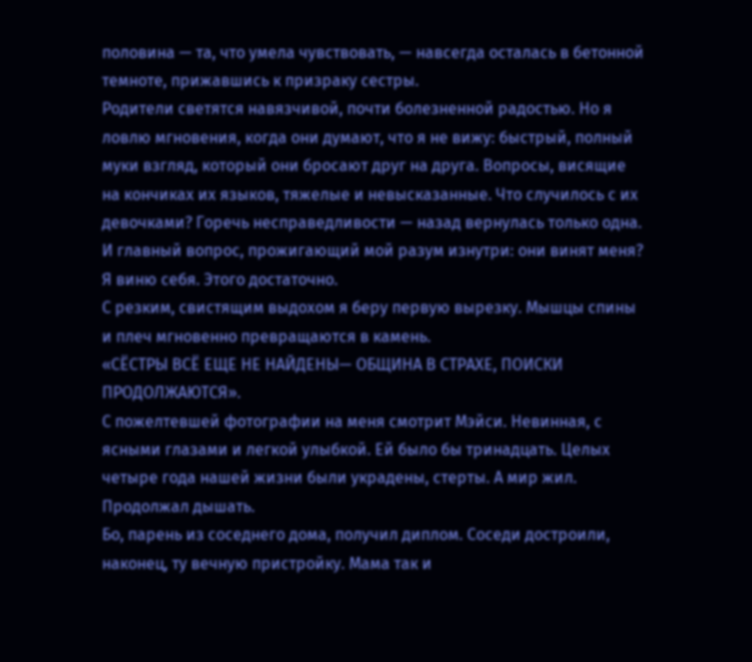половина — та, что умела чувствовать, — навсегда осталась в бетонной темноте, прижавшись к призраку сестры.
Родители светятся навязчивой, почти болезненной радостью. Но я ловлю мгновения, когда они думают, что я не вижу: быстрый, полный муки взгляд, который они бросают друг на друга. Вопросы, висящие на кончиках их языков, тяжелые и невысказанные. Что случилось с их девочками? Горечь несправедливости — назад вернулась только одна. И главный вопрос, прожигающий мой разум изнутри: они винят меня?
Я виню себя. Этого достаточно.
С резким, свистящим выдохом я беру первую вырезку. Мышцы спины и плеч мгновенно превращаются в камень.
«СЁСТРЫ ВСЁ ЕЩЕ НЕ НАЙДЕНЫ— ОБЩИНА В СТРАХЕ, ПОИСКИ ПРОДОЛЖАЮТСЯ».
С пожелтевшей фотографии на меня смотрит Мэйси. Невинная, с ясными глазами и легкой улыбкой. Ей было бы тринадцать. Целых четыре года нашей жизни были украдены, стерты. А мир жил. Продолжал дышать.
Бо, парень из соседнего дома, получил диплом. Соседи достроили, наконец, ту вечную пристройку. Мама так и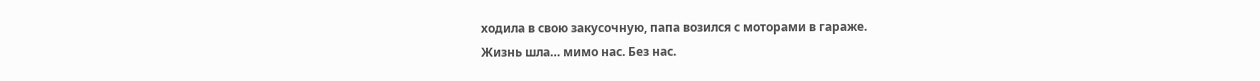ходила в свою закусочную, папа возился с моторами в гараже.
Жизнь шла… мимо нас. Без нас.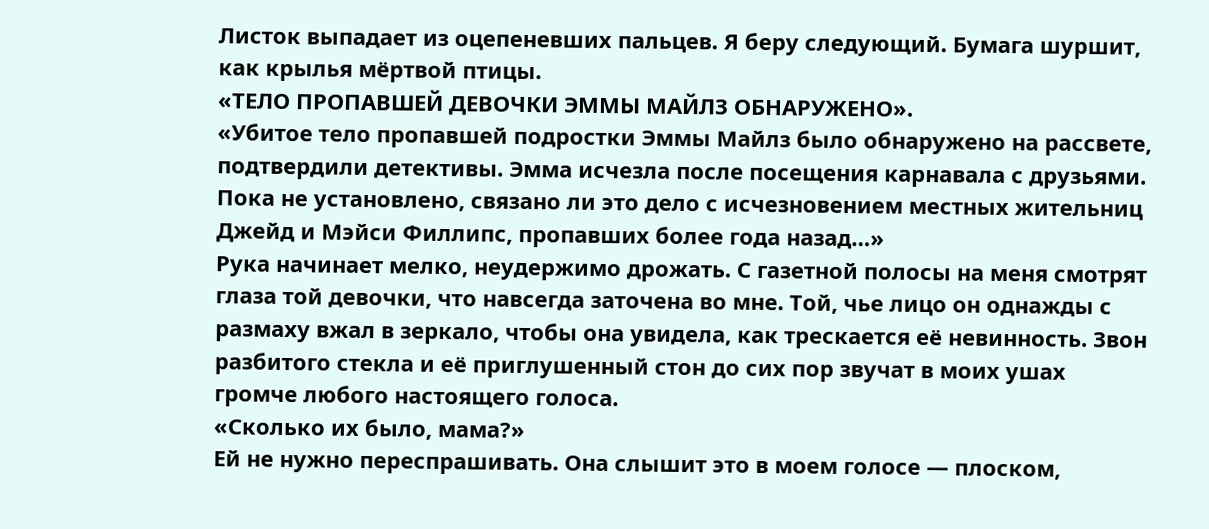Листок выпадает из оцепеневших пальцев. Я беру следующий. Бумага шуршит, как крылья мёртвой птицы.
«ТЕЛО ПРОПАВШЕЙ ДЕВОЧКИ ЭММЫ МАЙЛЗ ОБНАРУЖЕНО».
«Убитое тело пропавшей подростки Эммы Майлз было обнаружено на рассвете, подтвердили детективы. Эмма исчезла после посещения карнавала с друзьями. Пока не установлено, связано ли это дело с исчезновением местных жительниц Джейд и Мэйси Филлипс, пропавших более года назад…»
Рука начинает мелко, неудержимо дрожать. С газетной полосы на меня смотрят глаза той девочки, что навсегда заточена во мне. Той, чье лицо он однажды с размаху вжал в зеркало, чтобы она увидела, как трескается её невинность. Звон разбитого стекла и её приглушенный стон до сих пор звучат в моих ушах громче любого настоящего голоса.
«Сколько их было, мама?»
Ей не нужно переспрашивать. Она слышит это в моем голосе — плоском,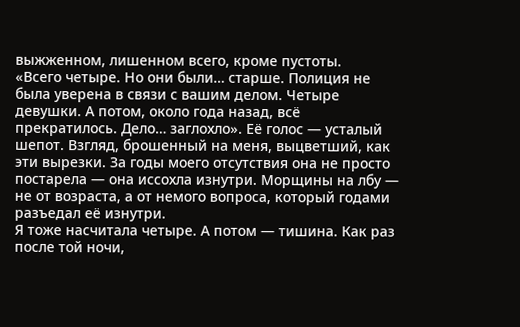выжженном, лишенном всего, кроме пустоты.
«Всего четыре. Но они были… старше. Полиция не была уверена в связи с вашим делом. Четыре девушки. А потом, около года назад, всё прекратилось. Дело… заглохло». Её голос — усталый шепот. Взгляд, брошенный на меня, выцветший, как эти вырезки. За годы моего отсутствия она не просто постарела — она иссохла изнутри. Морщины на лбу — не от возраста, а от немого вопроса, который годами разъедал её изнутри.
Я тоже насчитала четыре. А потом — тишина. Как раз после той ночи,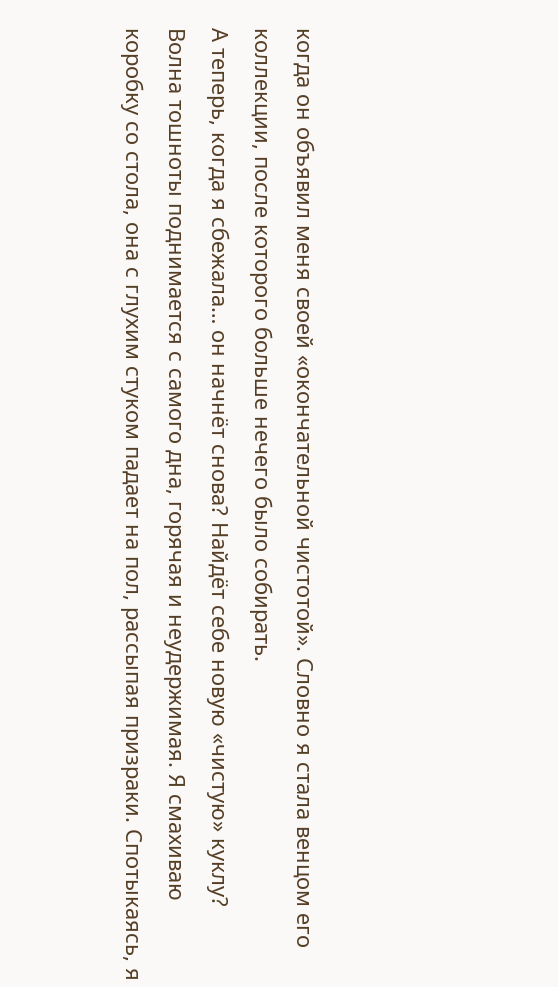когда он объявил меня своей «окончательной чистотой». Словно я стала венцом его коллекции, после которого больше нечего было собирать.
А теперь, когда я сбежала… он начнёт снова? Найдёт себе новую «чистую» куклу?
Волна тошноты поднимается с самого дна, горячая и неудержимая. Я смахиваю коробку со стола, она с глухим стуком падает на пол, рассыпая призраки. Спотыкаясь, я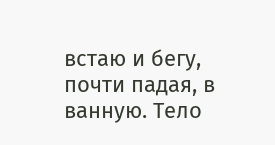встаю и бегу, почти падая, в ванную. Тело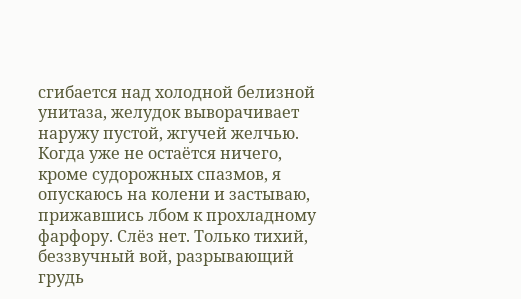сгибается над холодной белизной унитаза, желудок выворачивает наружу пустой, жгучей желчью. Когда уже не остаётся ничего, кроме судорожных спазмов, я опускаюсь на колени и застываю, прижавшись лбом к прохладному фарфору. Слёз нет. Только тихий, беззвучный вой, разрывающий грудь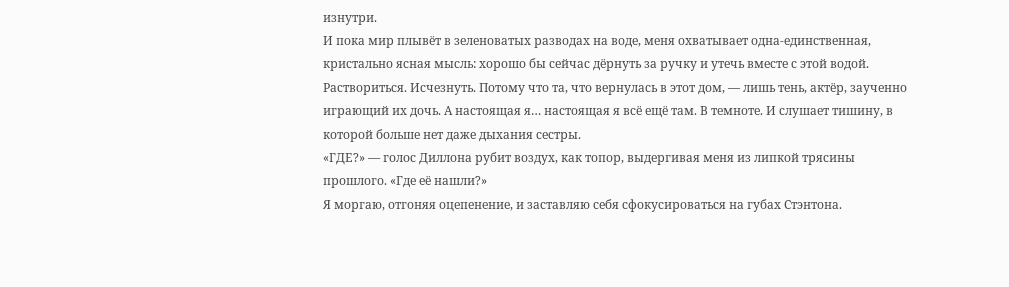изнутри.
И пока мир плывёт в зеленоватых разводах на воде, меня охватывает одна-единственная, кристально ясная мысль: хорошо бы сейчас дёрнуть за ручку и утечь вместе с этой водой. Раствориться. Исчезнуть. Потому что та, что вернулась в этот дом, — лишь тень, актёр, заученно играющий их дочь. А настоящая я… настоящая я всё ещё там. В темноте. И слушает тишину, в которой больше нет даже дыхания сестры.
«ГДЕ?» — голос Диллона рубит воздух, как топор, выдергивая меня из липкой трясины прошлого. «Где её нашли?»
Я моргаю, отгоняя оцепенение, и заставляю себя сфокусироваться на губах Стэнтона.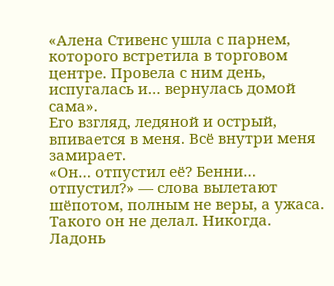«Алена Стивенс ушла с парнем, которого встретила в торговом центре. Провела с ним день, испугалась и… вернулась домой сама».
Его взгляд, ледяной и острый, впивается в меня. Всё внутри меня замирает.
«Он… отпустил её? Бенни… отпустил?» — слова вылетают шёпотом, полным не веры, а ужаса. Такого он не делал. Никогда.
Ладонь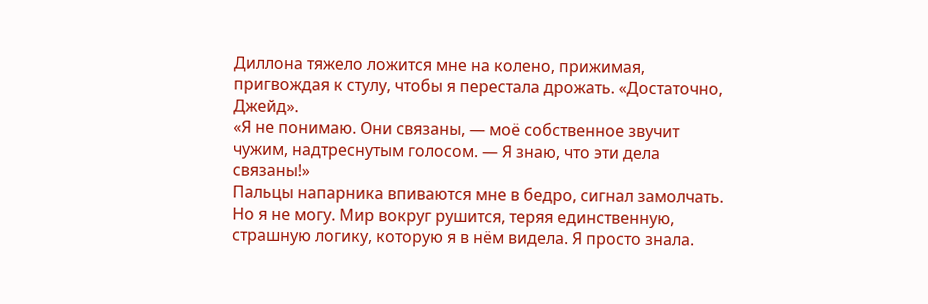Диллона тяжело ложится мне на колено, прижимая, пригвождая к стулу, чтобы я перестала дрожать. «Достаточно, Джейд».
«Я не понимаю. Они связаны, — моё собственное звучит чужим, надтреснутым голосом. — Я знаю, что эти дела связаны!»
Пальцы напарника впиваются мне в бедро, сигнал замолчать. Но я не могу. Мир вокруг рушится, теряя единственную, страшную логику, которую я в нём видела. Я просто знала.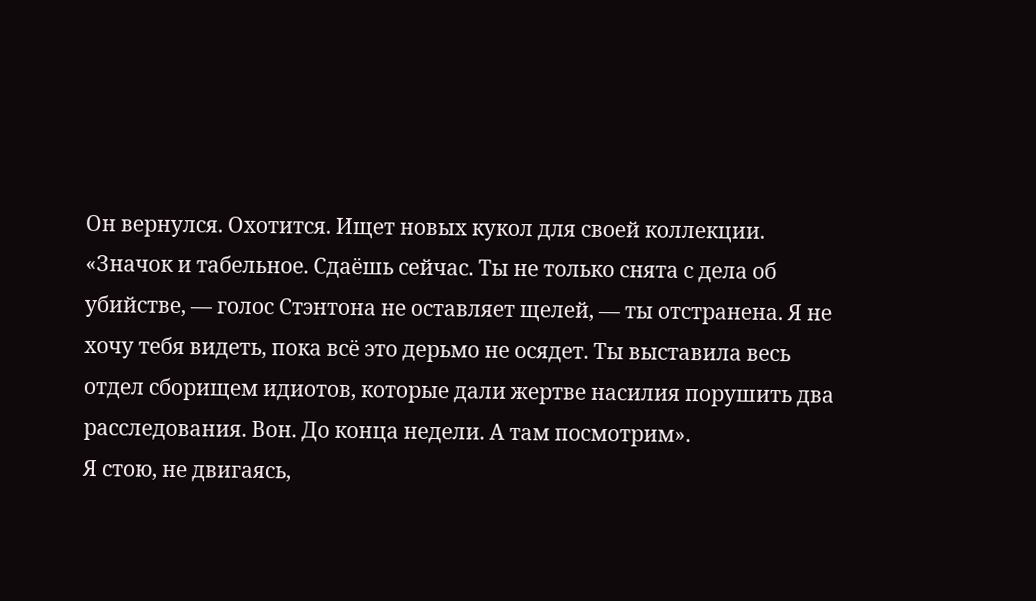Он вернулся. Охотится. Ищет новых кукол для своей коллекции.
«Значок и табельное. Сдаёшь сейчас. Ты не только снята с дела об убийстве, — голос Стэнтона не оставляет щелей, — ты отстранена. Я не хочу тебя видеть, пока всё это дерьмо не осядет. Ты выставила весь отдел сборищем идиотов, которые дали жертве насилия порушить два расследования. Вон. До конца недели. А там посмотрим».
Я стою, не двигаясь,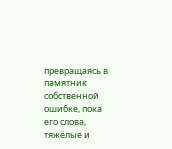превращаясь в памятник собственной ошибке, пока его слова, тяжёлые и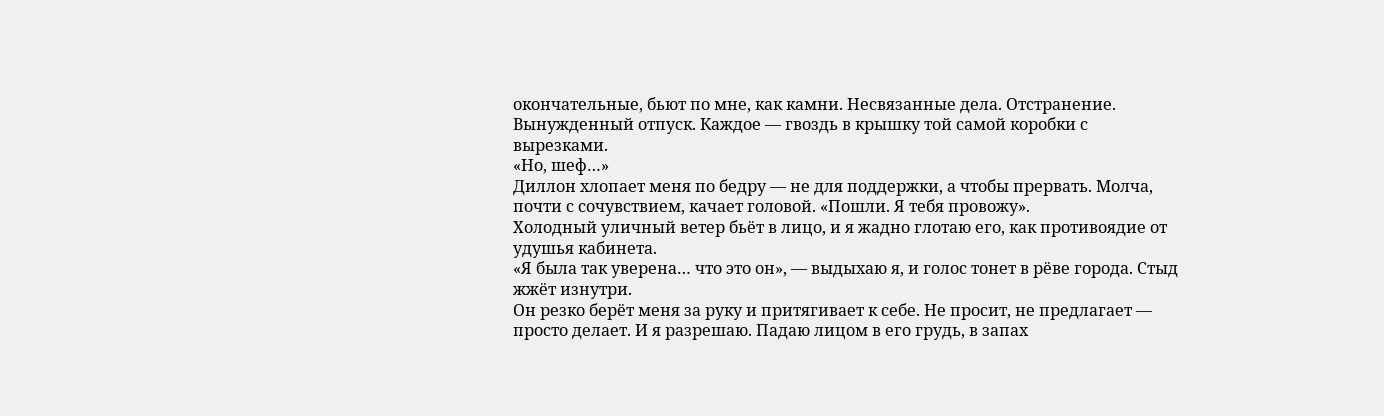окончательные, бьют по мне, как камни. Несвязанные дела. Отстранение. Вынужденный отпуск. Каждое — гвоздь в крышку той самой коробки с вырезками.
«Но, шеф…»
Диллон хлопает меня по бедру — не для поддержки, а чтобы прервать. Молча, почти с сочувствием, качает головой. «Пошли. Я тебя провожу».
Холодный уличный ветер бьёт в лицо, и я жадно глотаю его, как противоядие от удушья кабинета.
«Я была так уверена… что это он», — выдыхаю я, и голос тонет в рёве города. Стыд жжёт изнутри.
Он резко берёт меня за руку и притягивает к себе. Не просит, не предлагает — просто делает. И я разрешаю. Падаю лицом в его грудь, в запах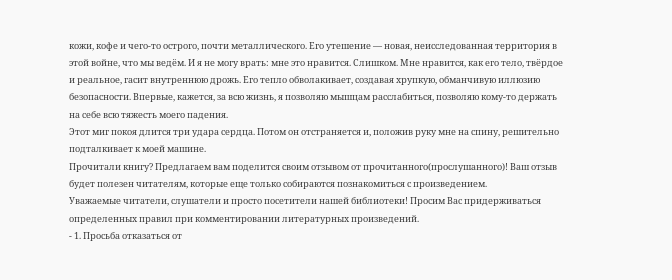кожи, кофе и чего-то острого, почти металлического. Его утешение — новая, неисследованная территория в этой войне, что мы ведём. И я не могу врать: мне это нравится. Слишком. Мне нравится, как его тело, твёрдое и реальное, гасит внутреннюю дрожь. Его тепло обволакивает, создавая хрупкую, обманчивую иллюзию безопасности. Впервые, кажется, за всю жизнь, я позволяю мышцам расслабиться, позволяю кому-то держать на себе всю тяжесть моего падения.
Этот миг покоя длится три удара сердца. Потом он отстраняется и, положив руку мне на спину, решительно подталкивает к моей машине.
Прочитали книгу? Предлагаем вам поделится своим отзывом от прочитанного(прослушанного)! Ваш отзыв будет полезен читателям, которые еще только собираются познакомиться с произведением.
Уважаемые читатели, слушатели и просто посетители нашей библиотеки! Просим Вас придерживаться определенных правил при комментировании литературных произведений.
- 1. Просьба отказаться от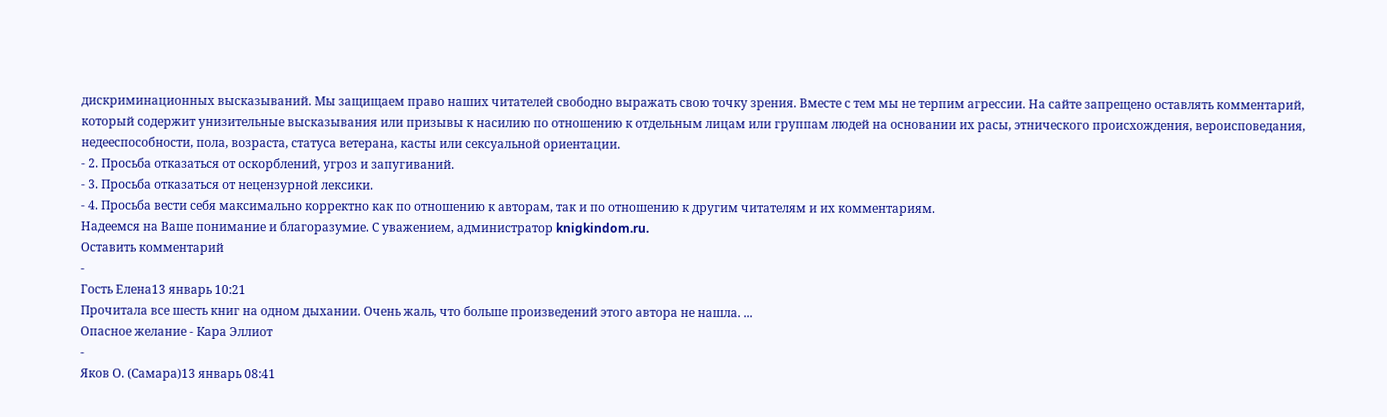дискриминационных высказываний. Мы защищаем право наших читателей свободно выражать свою точку зрения. Вместе с тем мы не терпим агрессии. На сайте запрещено оставлять комментарий, который содержит унизительные высказывания или призывы к насилию по отношению к отдельным лицам или группам людей на основании их расы, этнического происхождения, вероисповедания, недееспособности, пола, возраста, статуса ветерана, касты или сексуальной ориентации.
- 2. Просьба отказаться от оскорблений, угроз и запугиваний.
- 3. Просьба отказаться от нецензурной лексики.
- 4. Просьба вести себя максимально корректно как по отношению к авторам, так и по отношению к другим читателям и их комментариям.
Надеемся на Ваше понимание и благоразумие. С уважением, администратор knigkindom.ru.
Оставить комментарий
-
Гость Елена13 январь 10:21
Прочитала все шесть книг на одном дыхании. Очень жаль, что больше произведений этого автора не нашла. ...
Опасное желание - Кара Эллиот
-
Яков О. (Самара)13 январь 08:41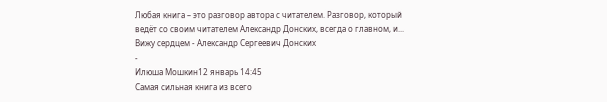Любая книга – это разговор автора с читателем. Разговор, который ведёт со своим читателем Александр Донских, всегда о главном, и...
Вижу сердцем - Александр Сергеевич Донских
-
Илюша Мошкин12 январь 14:45
Самая сильная книга из всего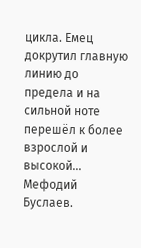цикла. Емец докрутил главную линию до предела и на сильной ноте перешёл к более взрослой и высокой...
Мефодий Буслаев.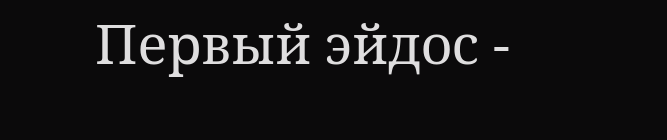Первый эйдос -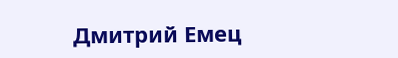Дмитрий Емец